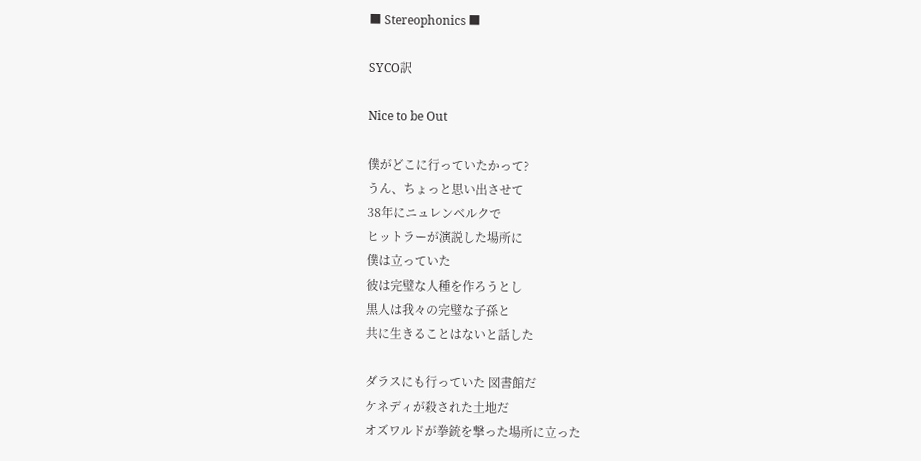■ Stereophonics ■

SYCO訳

Nice to be Out

僕がどこに行っていたかって?
うん、ちょっと思い出させて
38年にニュレンベルクで
ヒットラーが演説した場所に
僕は立っていた
彼は完璧な人種を作ろうとし
黒人は我々の完璧な子孫と
共に生きることはないと話した

ダラスにも行っていた 図書館だ
ケネディが殺された土地だ
オズワルドが拳銃を撃った場所に立った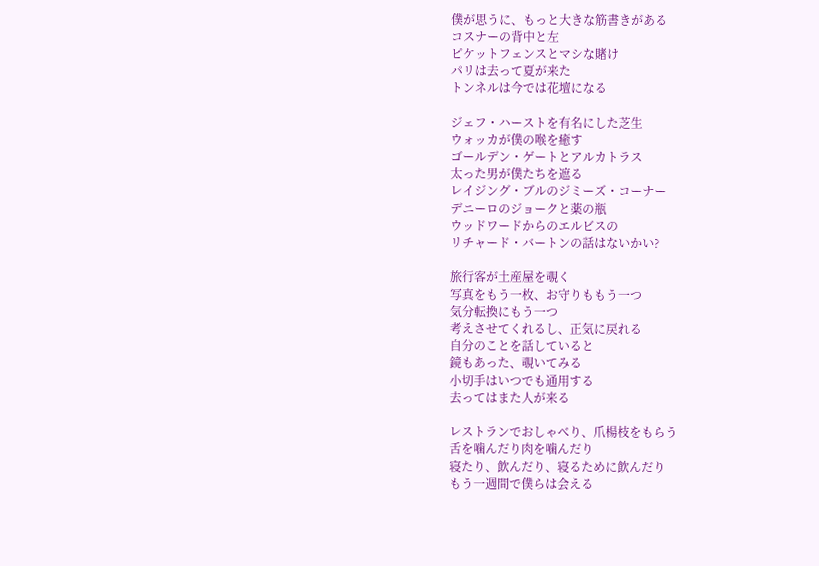僕が思うに、もっと大きな筋書きがある
コスナーの背中と左
ピケットフェンスとマシな賭け
パリは去って夏が来た
トンネルは今では花壇になる

ジェフ・ハーストを有名にした芝生
ウォッカが僕の喉を癒す
ゴールデン・ゲートとアルカトラス
太った男が僕たちを遮る
レイジング・ブルのジミーズ・コーナー
デニーロのジョークと薬の瓶
ウッドワードからのエルビスの
リチャード・バートンの話はないかい?

旅行客が土産屋を覗く
写真をもう一枚、お守りももう一つ
気分転換にもう一つ
考えさせてくれるし、正気に戻れる
自分のことを話していると
鏡もあった、覗いてみる
小切手はいつでも通用する
去ってはまた人が来る

レストランでおしゃべり、爪楊枝をもらう
舌を噛んだり肉を噛んだり
寝たり、飲んだり、寝るために飲んだり
もう一週間で僕らは会える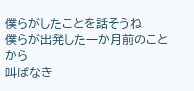僕らがしたことを話そうね
僕らが出発した一か月前のことから
叫ばなき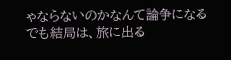ゃならないのかなんて論争になる
でも結局は、旅に出る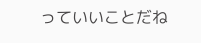っていいことだね